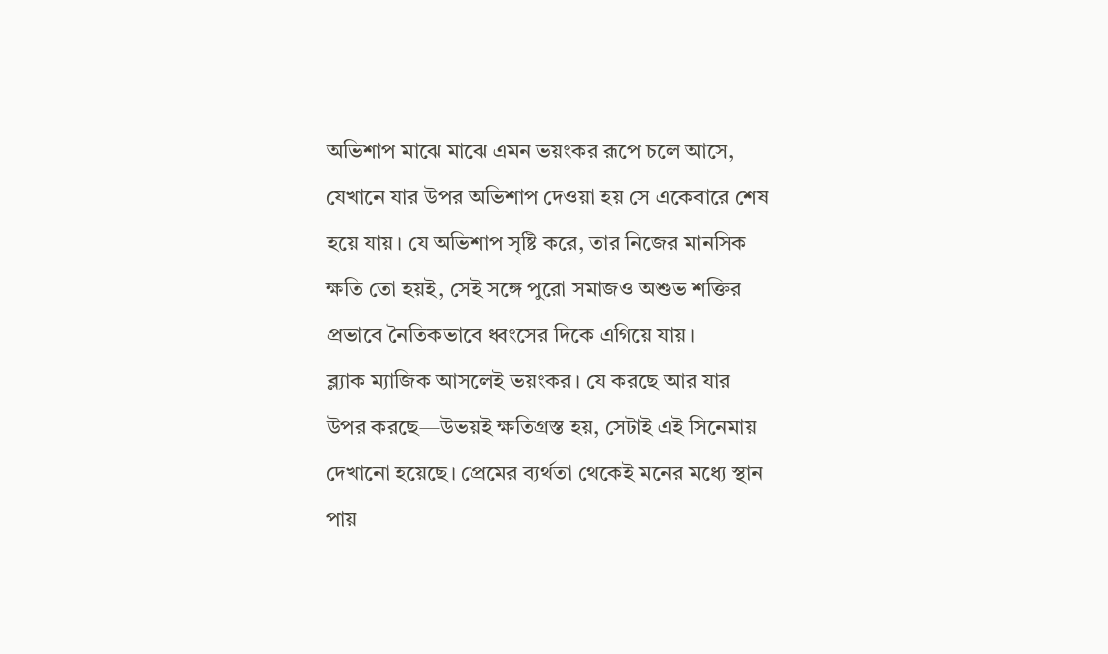অভিশাপ মাঝে মাঝে এমন ভয়ংকর রূপে চলে আসে, যেখানে যার উপর অভিশাপ দেওয়া হয় সে একেবারে শেষ হয়ে যায়। যে অভিশাপ সৃষ্টি করে, তার নিজের মানসিক ক্ষতি তো হয়ই, সেই সঙ্গে পুরো সমাজও অশুভ শক্তির প্রভাবে নৈতিকভাবে ধ্বংসের দিকে এগিয়ে যায়।
ব্ল্যাক ম্যাজিক আসলেই ভয়ংকর। যে করছে আর যার উপর করছে—উভয়ই ক্ষতিগ্রস্ত হয়, সেটাই এই সিনেমায় দেখানো হয়েছে। প্রেমের ব্যর্থতা থেকেই মনের মধ্যে স্থান পায়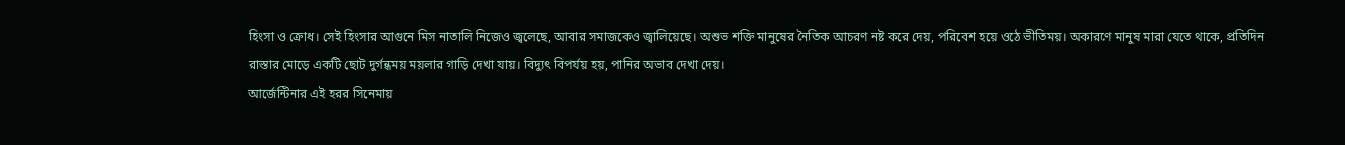হিংসা ও ক্রোধ। সেই হিংসার আগুনে মিস নাতালি নিজেও জ্বলেছে, আবার সমাজকেও জ্বালিয়েছে। অশুভ শক্তি মানুষের নৈতিক আচরণ নষ্ট করে দেয়, পরিবেশ হয়ে ওঠে ভীতিময়। অকারণে মানুষ মারা যেতে থাকে, প্রতিদিন রাস্তার মোড়ে একটি ছোট দুর্গন্ধময় ময়লার গাড়ি দেখা যায়। বিদ্যুৎ বিপর্যয় হয়, পানির অভাব দেখা দেয়।
আর্জেন্টিনার এই হরর সিনেমায়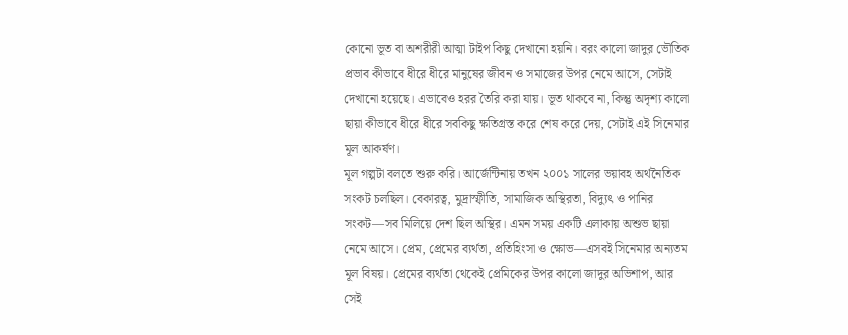কোনো ভূত বা অশরীরী আত্মা টাইপ কিছু দেখানো হয়নি। বরং কালো জাদুর ভৌতিক প্রভাব কীভাবে ধীরে ধীরে মানুষের জীবন ও সমাজের উপর নেমে আসে, সেটাই দেখানো হয়েছে। এভাবেও হরর তৈরি করা যায়। ভূত থাকবে না, কিন্তু অদৃশ্য কালো ছায়া কীভাবে ধীরে ধীরে সবকিছু ক্ষতিগ্রস্ত করে শেষ করে দেয়, সেটাই এই সিনেমার মূল আকর্ষণ।
মূল গল্পটা বলতে শুরু করি। আর্জেন্টিনায় তখন ২০০১ সালের ভয়াবহ অর্থনৈতিক সংকট চলছিল। বেকারত্ব, মুদ্রাস্ফীতি, সামাজিক অস্থিরতা, বিদ্যুৎ ও পানির সংকট—সব মিলিয়ে দেশ ছিল অস্থির। এমন সময় একটি এলাকায় অশুভ ছায়া নেমে আসে। প্রেম, প্রেমের ব্যর্থতা, প্রতিহিংসা ও ক্ষোভ—এসবই সিনেমার অন্যতম মূল বিষয়। প্রেমের ব্যর্থতা থেকেই প্রেমিকের উপর কালো জাদুর অভিশাপ, আর সেই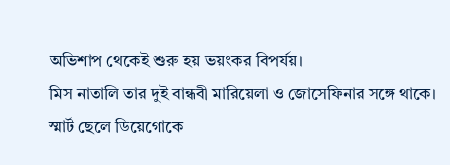অভিশাপ থেকেই শুরু হয় ভয়ংকর বিপর্যয়।
মিস নাতালি তার দুই বান্ধবী মারিয়েলা ও জোসেফিনার সঙ্গে থাকে। স্মার্ট ছেলে ডিয়েগোকে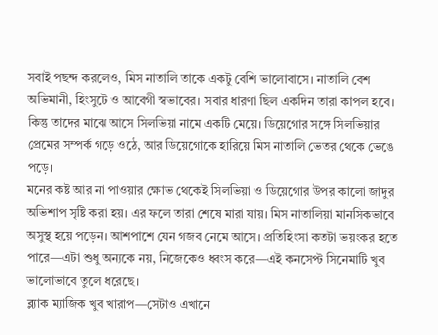সবাই পছন্দ করলেও, মিস নাতালি তাকে একটু বেশি ভালোবাসে। নাতালি বেশ অভিমানী, হিংসুটে ও আবেগী স্বভাবের। সবার ধারণা ছিল একদিন তারা কাপল হবে। কিন্তু তাদের মাঝে আসে সিলভিয়া নামে একটি মেয়ে। ডিয়েগোর সঙ্গে সিলভিয়ার প্রেমের সম্পর্ক গড়ে ওঠে, আর ডিয়েগোকে হারিয়ে মিস নাতালি ভেতর থেকে ভেঙে পড়ে।
মনের কষ্ট আর না পাওয়ার ক্ষোভ থেকেই সিলভিয়া ও ডিয়েগোর উপর কালো জাদুর অভিশাপ সৃষ্টি করা হয়। এর ফলে তারা শেষে মারা যায়। মিস নাতালিয়া মানসিকভাবে অসুস্থ হয়ে পড়েন। আশপাশে যেন গজব নেমে আসে। প্রতিহিংসা কতটা ভয়ংকর হতে পারে—এটা শুধু অন্যকে নয়, নিজেকেও ধ্বংস করে—এই কনসেপ্ট সিনেমাটি খুব ভালোভাবে তুলে ধরেছে।
ব্ল্যাক ম্যাজিক খুব খারাপ—সেটাও এখানে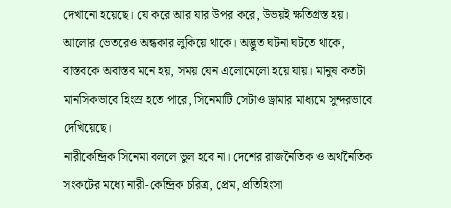দেখানো হয়েছে। যে করে আর যার উপর করে, উভয়ই ক্ষতিগ্রস্ত হয়। আলোর ভেতরেও অন্ধকার লুকিয়ে থাকে। অদ্ভুত ঘটনা ঘটতে থাকে, বাস্তবকে অবাস্তব মনে হয়, সময় যেন এলোমেলো হয়ে যায়। মানুষ কতটা মানসিকভাবে হিংস্র হতে পারে, সিনেমাটি সেটাও ড্রামার মাধ্যমে সুন্দরভাবে দেখিয়েছে।
নারীকেন্দ্রিক সিনেমা বললে ভুল হবে না। দেশের রাজনৈতিক ও অর্থনৈতিক সংকটের মধ্যে নারী-কেন্দ্রিক চরিত্র, প্রেম, প্রতিহিংসা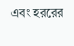এবং হররের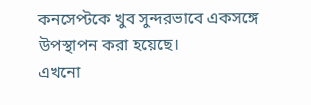কনসেপ্টকে খুব সুন্দরভাবে একসঙ্গে উপস্থাপন করা হয়েছে।
এখনো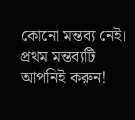কোনো মন্তব্য নেই। প্রথম মন্তব্যটি আপনিই করুন!